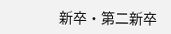新卒・第二新卒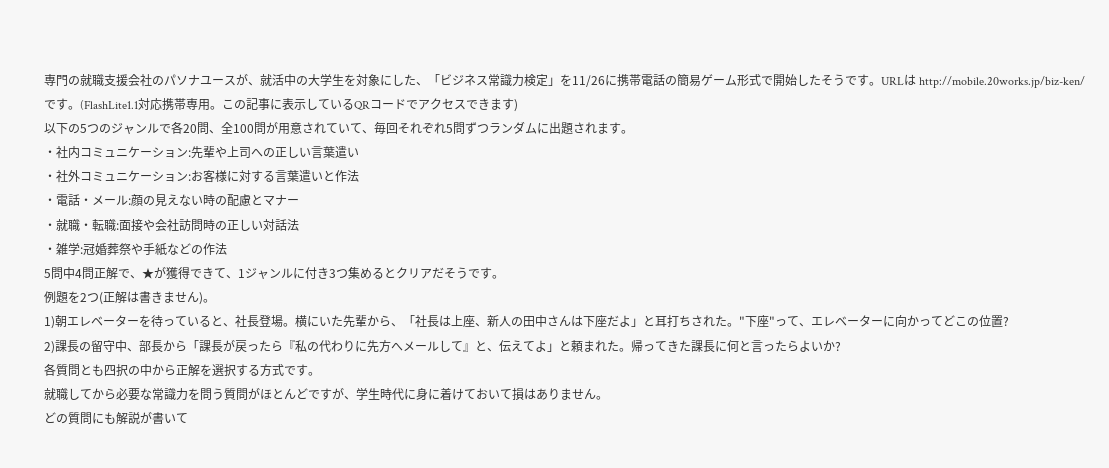専門の就職支援会社のパソナユースが、就活中の大学生を対象にした、「ビジネス常識力検定」を11/26に携帯電話の簡易ゲーム形式で開始したそうです。URLは http://mobile.20works.jp/biz-ken/ です。(FlashLite1.1対応携帯専用。この記事に表示しているQRコードでアクセスできます)
以下の5つのジャンルで各20問、全100問が用意されていて、毎回それぞれ5問ずつランダムに出題されます。
・社内コミュニケーション:先輩や上司への正しい言葉遣い
・社外コミュニケーション:お客様に対する言葉遣いと作法
・電話・メール:顔の見えない時の配慮とマナー
・就職・転職:面接や会社訪問時の正しい対話法
・雑学:冠婚葬祭や手紙などの作法
5問中4問正解で、★が獲得できて、1ジャンルに付き3つ集めるとクリアだそうです。
例題を2つ(正解は書きません)。
1)朝エレベーターを待っていると、社長登場。横にいた先輩から、「社長は上座、新人の田中さんは下座だよ」と耳打ちされた。"下座"って、エレベーターに向かってどこの位置?
2)課長の留守中、部長から「課長が戻ったら『私の代わりに先方へメールして』と、伝えてよ」と頼まれた。帰ってきた課長に何と言ったらよいか?
各質問とも四択の中から正解を選択する方式です。
就職してから必要な常識力を問う質問がほとんどですが、学生時代に身に着けておいて損はありません。
どの質問にも解説が書いて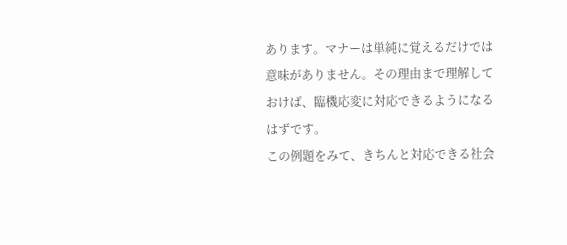あります。マナーは単純に覚えるだけでは意味がありません。その理由まで理解しておけば、臨機応変に対応できるようになるはずです。
この例題をみて、きちんと対応できる社会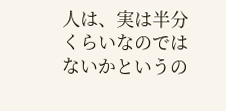人は、実は半分くらいなのではないかというの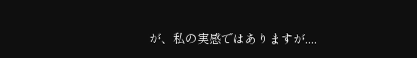が、私の実感ではありますが....